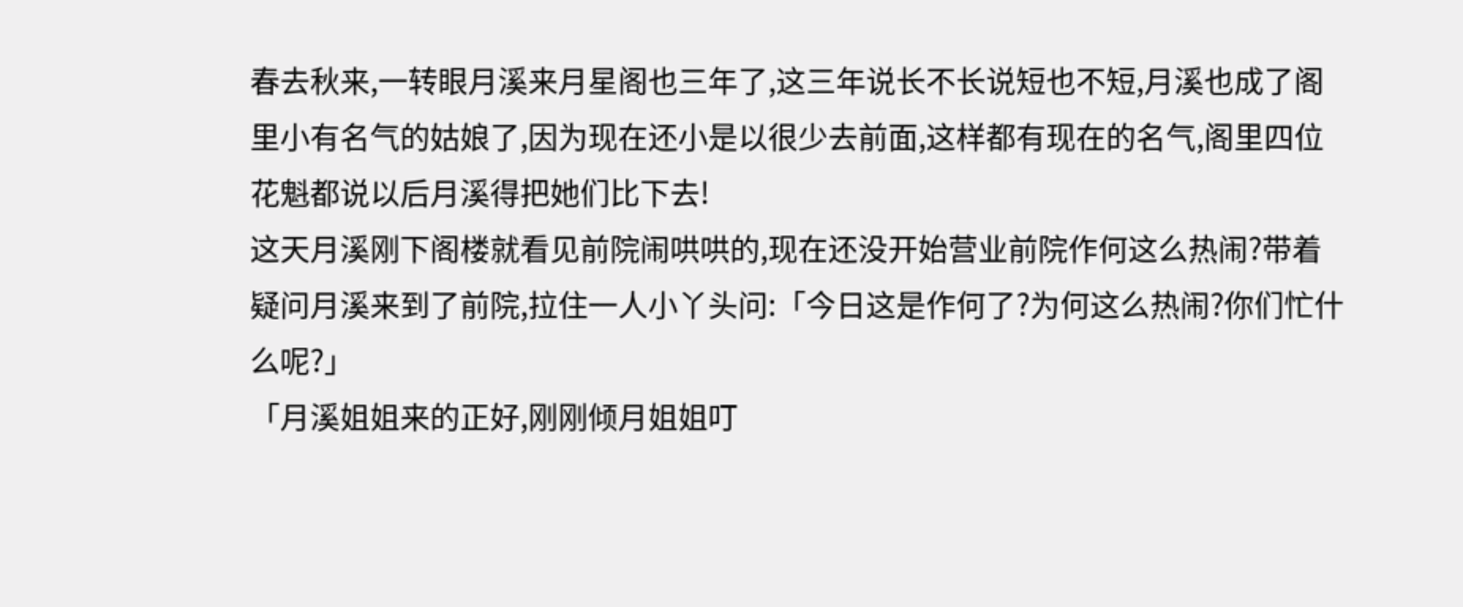春去秋来,一转眼月溪来月星阁也三年了,这三年说长不长说短也不短,月溪也成了阁里小有名气的姑娘了,因为现在还小是以很少去前面,这样都有现在的名气,阁里四位花魁都说以后月溪得把她们比下去!
这天月溪刚下阁楼就看见前院闹哄哄的,现在还没开始营业前院作何这么热闹?带着疑问月溪来到了前院,拉住一人小丫头问:「今日这是作何了?为何这么热闹?你们忙什么呢?」
「月溪姐姐来的正好,刚刚倾月姐姐叮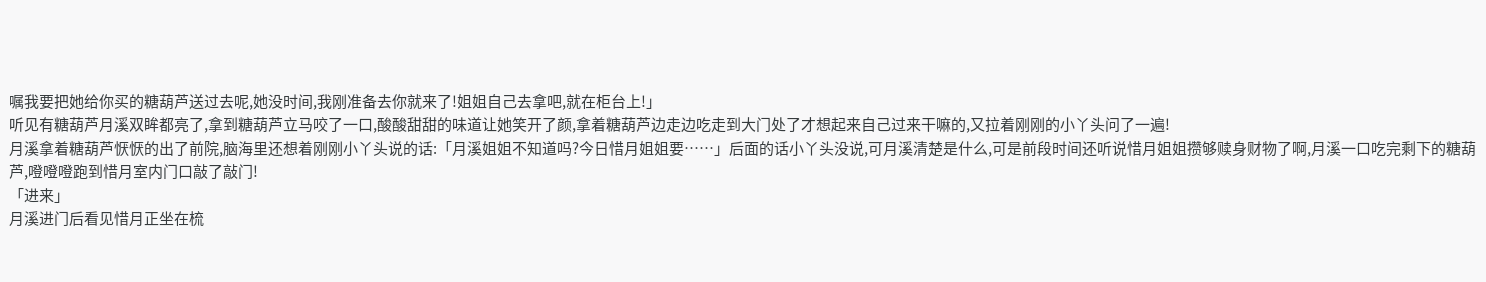嘱我要把她给你买的糖葫芦送过去呢,她没时间,我刚准备去你就来了!姐姐自己去拿吧,就在柜台上!」
听见有糖葫芦月溪双眸都亮了,拿到糖葫芦立马咬了一口,酸酸甜甜的味道让她笑开了颜,拿着糖葫芦边走边吃走到大门处了才想起来自己过来干嘛的,又拉着刚刚的小丫头问了一遍!
月溪拿着糖葫芦恹恹的出了前院,脑海里还想着刚刚小丫头说的话:「月溪姐姐不知道吗?今日惜月姐姐要……」后面的话小丫头没说,可月溪清楚是什么,可是前段时间还听说惜月姐姐攒够赎身财物了啊,月溪一口吃完剩下的糖葫芦,噔噔噔跑到惜月室内门口敲了敲门!
「进来」
月溪进门后看见惜月正坐在梳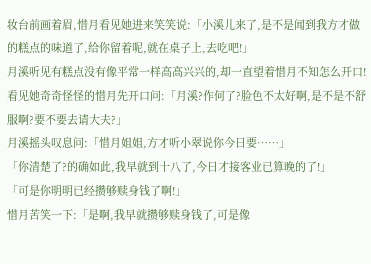妆台前画着眉,惜月看见她进来笑笑说:「小溪儿来了,是不是闻到我方才做的糕点的味道了,给你留着呢,就在桌子上,去吃吧!」
月溪听见有糕点没有像平常一样高高兴兴的,却一直望着惜月不知怎么开口!
看见她奇奇怪怪的惜月先开口问:「月溪?作何了?脸色不太好啊,是不是不舒服啊?要不要去请大夫?」
月溪摇头叹息问:「惜月姐姐,方才听小翠说你今日要……」
「你清楚了?的确如此,我早就到十八了,今日才接客业已算晚的了!」
「可是你明明已经攒够赎身钱了啊!」
惜月苦笑一下:「是啊,我早就攒够赎身钱了,可是像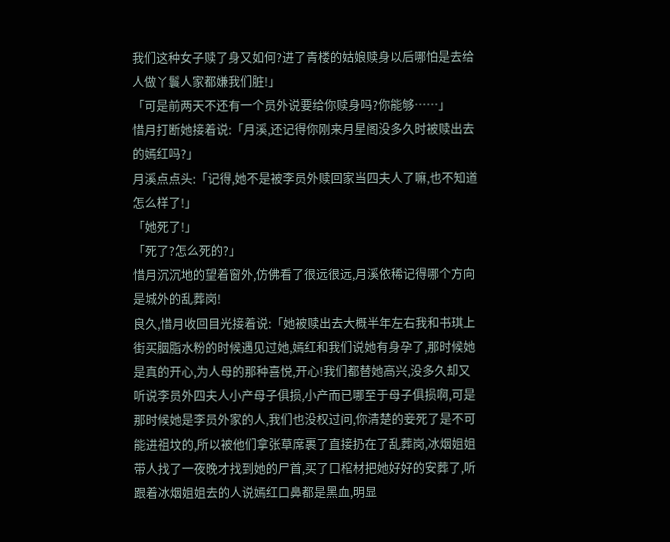我们这种女子赎了身又如何?进了青楼的姑娘赎身以后哪怕是去给人做丫鬟人家都嫌我们脏!」
「可是前两天不还有一个员外说要给你赎身吗?你能够……」
惜月打断她接着说:「月溪,还记得你刚来月星阁没多久时被赎出去的嫣红吗?」
月溪点点头:「记得,她不是被李员外赎回家当四夫人了嘛,也不知道怎么样了!」
「她死了!」
「死了?怎么死的?」
惜月沉沉地的望着窗外,仿佛看了很远很远,月溪依稀记得哪个方向是城外的乱葬岗!
良久,惜月收回目光接着说:「她被赎出去大概半年左右我和书琪上街买胭脂水粉的时候遇见过她,嫣红和我们说她有身孕了,那时候她是真的开心,为人母的那种喜悦,开心!我们都替她高兴,没多久却又听说李员外四夫人小产母子俱损,小产而已哪至于母子俱损啊,可是那时候她是李员外家的人,我们也没权过问,你清楚的妾死了是不可能进祖坟的,所以被他们拿张草席裹了直接扔在了乱葬岗,冰烟姐姐带人找了一夜晚才找到她的尸首,买了口棺材把她好好的安葬了,听跟着冰烟姐姐去的人说嫣红口鼻都是黑血,明显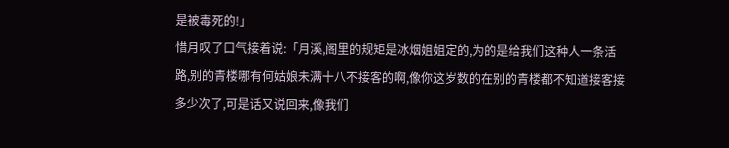是被毒死的!」
惜月叹了口气接着说:「月溪,阁里的规矩是冰烟姐姐定的,为的是给我们这种人一条活路,别的青楼哪有何姑娘未满十八不接客的啊,像你这岁数的在别的青楼都不知道接客接多少次了,可是话又说回来,像我们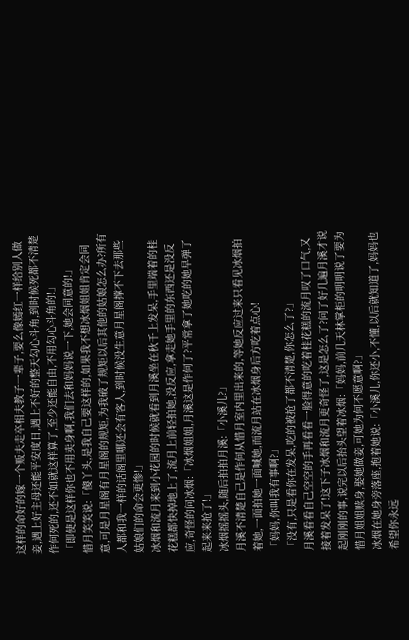这样的命好的嫁一个贩夫走卒相夫教子一辈子,要么像嫣红一样给别人做妾,遇上好主母还能平安度日,遇上不好的整天勾心斗角,到时候死都不清楚作何死的,还不如就这样算了,至少还能自由,不用勾心斗角的!」
「即使是这样你也不用卖身啊,我们去和妈妈说一下,她会同意的!」
惜月笑笑说:「傻丫头,是我自己要这样的,如果我不想冰烟姐姐肯定会同意,可是月星阁有月星阁的规矩,为我破了规矩以后其他的姑娘怎么办?所有人都和我一样的话阁里哪还会有客人,到时候没生意月星阁撑不下去那些姑娘们的命会更惨!」
冰烟和流月来到小花园的时候就看到月溪坐在秋千上发呆,手里端着的桂花糕都快掉地上了,流月上前轻拍她,没反应,拿走她手里的东西还是没反应,奇怪的问冰烟:「冰烟姐姐,月溪这是作何了?平常拿了她吃的她早弹了起来来抢了!」
冰烟摇摇头,随后拍拍月溪:「小溪儿?」
月溪不清楚自己是作何从惜月室内里出来的,等她反应过来只看见冰烟拍着她,一面拍她一面喊她,而流月站在冰烟身后方吃着点心!
「妈妈,你叫我有事啊?」
「没有,只是看你在发呆,吃的被抢了都不清楚,你怎么了?」
月溪看看自己空空的手再看看一脸得意的吃着桂花糕的流月叹了口气,又接着发呆了!这下子冰烟和流月更奇怪了,这是怎么了?问了好几遍月溪才说起刚刚的事,说完以后抬头望着冰烟:「妈妈,前几天林掌柜的明明说了要为惜月姐姐赎身,娶她做妾,可她为何不愿意啊?」
冰烟在她身旁落座,抱着她说:「小溪儿,你还小,不懂,以后就知道了,妈妈也希望你永远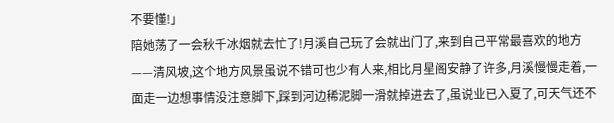不要懂!」
陪她荡了一会秋千冰烟就去忙了!月溪自己玩了会就出门了,来到自己平常最喜欢的地方——清风坡,这个地方风景虽说不错可也少有人来,相比月星阁安静了许多,月溪慢慢走着,一面走一边想事情没注意脚下,踩到河边稀泥脚一滑就掉进去了,虽说业已入夏了,可天气还不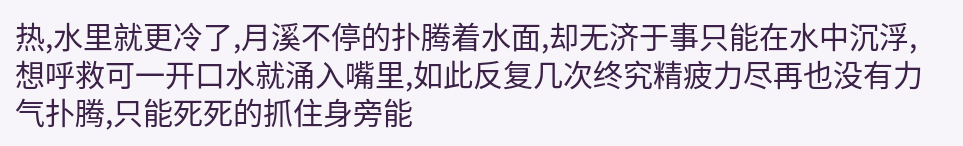热,水里就更冷了,月溪不停的扑腾着水面,却无济于事只能在水中沉浮,想呼救可一开口水就涌入嘴里,如此反复几次终究精疲力尽再也没有力气扑腾,只能死死的抓住身旁能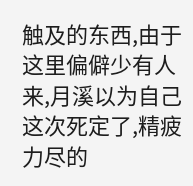触及的东西,由于这里偏僻少有人来,月溪以为自己这次死定了,精疲力尽的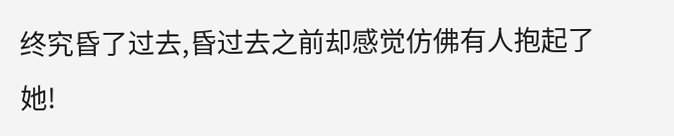终究昏了过去,昏过去之前却感觉仿佛有人抱起了她!